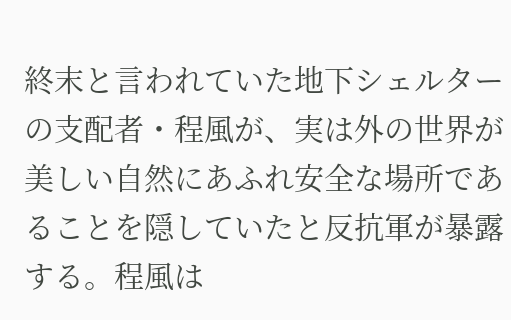終末と言われていた地下シェルターの支配者・程風が、実は外の世界が美しい自然にあふれ安全な場所であることを隠していたと反抗軍が暴露する。程風は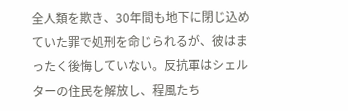全人類を欺き、30年間も地下に閉じ込めていた罪で処刑を命じられるが、彼はまったく後悔していない。反抗軍はシェルターの住民を解放し、程風たち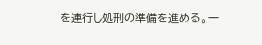を連行し処刑の準備を進める。一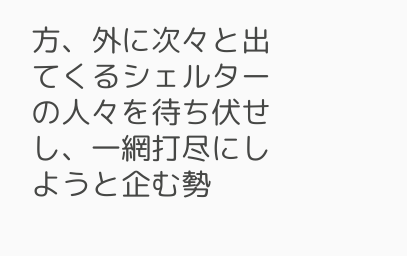方、外に次々と出てくるシェルターの人々を待ち伏せし、一網打尽にしようと企む勢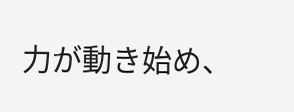力が動き始め、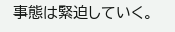事態は緊迫していく。